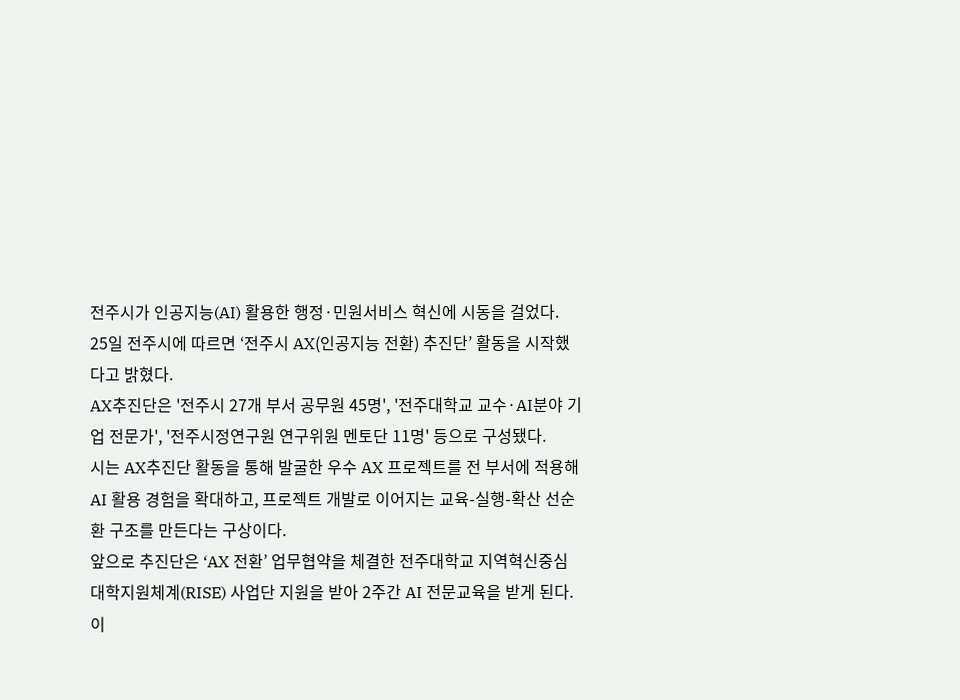전주시가 인공지능(AI) 활용한 행정·민원서비스 혁신에 시동을 걸었다.
25일 전주시에 따르면 ‘전주시 AX(인공지능 전환) 추진단’ 활동을 시작했다고 밝혔다.
AX추진단은 '전주시 27개 부서 공무원 45명', '전주대학교 교수·AI분야 기업 전문가', '전주시정연구원 연구위원 멘토단 11명' 등으로 구성됐다.
시는 AX추진단 활동을 통해 발굴한 우수 AX 프로젝트를 전 부서에 적용해 AI 활용 경험을 확대하고, 프로젝트 개발로 이어지는 교육-실행-확산 선순환 구조를 만든다는 구상이다.
앞으로 추진단은 ‘AX 전환’ 업무협약을 체결한 전주대학교 지역혁신중심 대학지원체계(RISE) 사업단 지원을 받아 2주간 AI 전문교육을 받게 된다.
이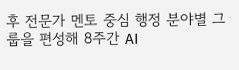후 전문가 멘토 중심 행정 분야별 그룹을 편성해 8주간 AI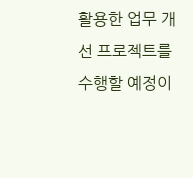활용한 업무 개선 프로젝트를 수행할 예정이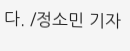다. /정소민 기자